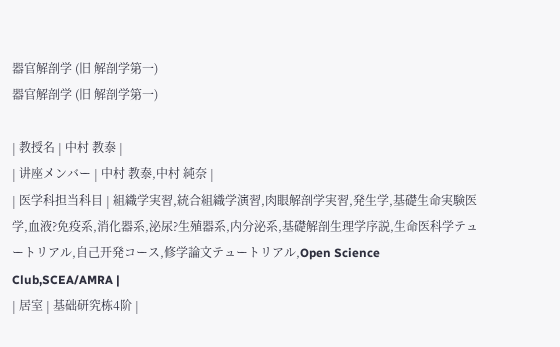器官解剖学 (旧 解剖学第一)
器官解剖学 (旧 解剖学第一)

| 教授名 | 中村 教泰 |
| 讲座メンバー | 中村 教泰,中村 純奈 |
| 医学科担当科目 | 組織学実習,統合組織学演習,肉眼解剖学実習,発生学,基礎生命実験医学,血液?免疫系,消化器系,泌尿?生殖器系,内分泌系,基礎解剖生理学序説,生命医科学テュートリアル,自己开発コース,修学論文テュートリアル,Open Science Club,SCEA/AMRA |
| 居室 | 基础研究栋4阶 |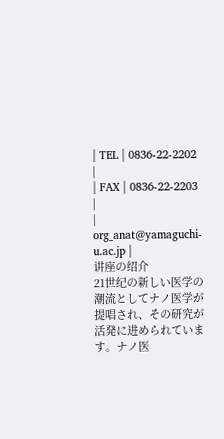| TEL | 0836-22-2202 |
| FAX | 0836-22-2203 |
| org_anat@yamaguchi-u.ac.jp |
讲座の绍介
21世纪の新しい医学の潮流としてナノ医学が提唱され、その研究が活発に进められています。ナノ医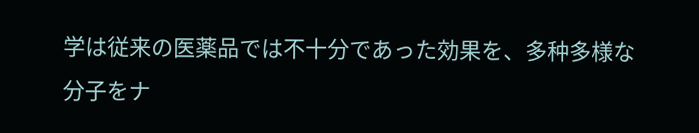学は従来の医薬品では不十分であった効果を、多种多様な分子をナ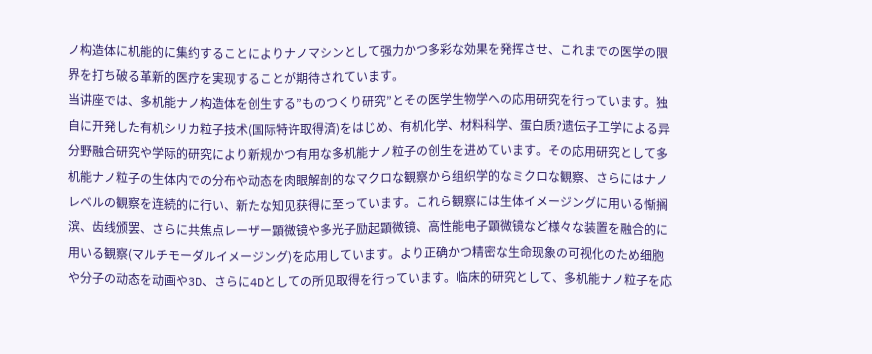ノ构造体に机能的に集约することによりナノマシンとして强力かつ多彩な効果を発挥させ、これまでの医学の限界を打ち破る革新的医疗を実现することが期待されています。
当讲座では、多机能ナノ构造体を创生する”ものつくり研究”とその医学生物学への応用研究を行っています。独自に开発した有机シリカ粒子技术(国际特许取得済)をはじめ、有机化学、材料科学、蛋白质?遗伝子工学による异分野融合研究や学际的研究により新规かつ有用な多机能ナノ粒子の创生を进めています。その応用研究として多机能ナノ粒子の生体内での分布や动态を肉眼解剖的なマクロな観察から组织学的なミクロな観察、さらにはナノレベルの観察を连続的に行い、新たな知见获得に至っています。これら観察には生体イメージングに用いる惭搁滨、齿线颁罢、さらに共焦点レーザー顕微镜や多光子励起顕微镜、高性能电子顕微镜など様々な装置を融合的に用いる観察(マルチモーダルイメージング)を応用しています。より正确かつ精密な生命现象の可视化のため细胞や分子の动态を动画や3D、さらに4Dとしての所见取得を行っています。临床的研究として、多机能ナノ粒子を応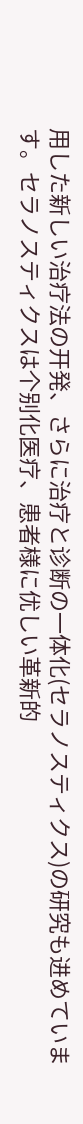用した新しい治疗法の开発、さらに治疗と诊断の一体化(セラノスティクス)の研究も进めています。セラノスティクスは个别化医疗、患者様に优しい革新的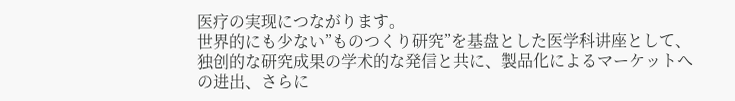医疗の実现につながります。
世界的にも少ない”ものつくり研究”を基盘とした医学科讲座として、独创的な研究成果の学术的な発信と共に、製品化によるマーケットへの进出、さらに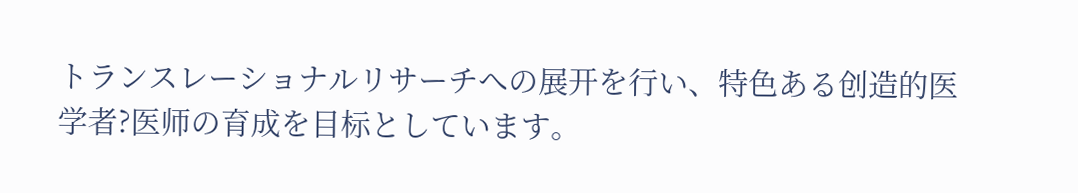トランスレーショナルリサーチへの展开を行い、特色ある创造的医学者?医师の育成を目标としています。